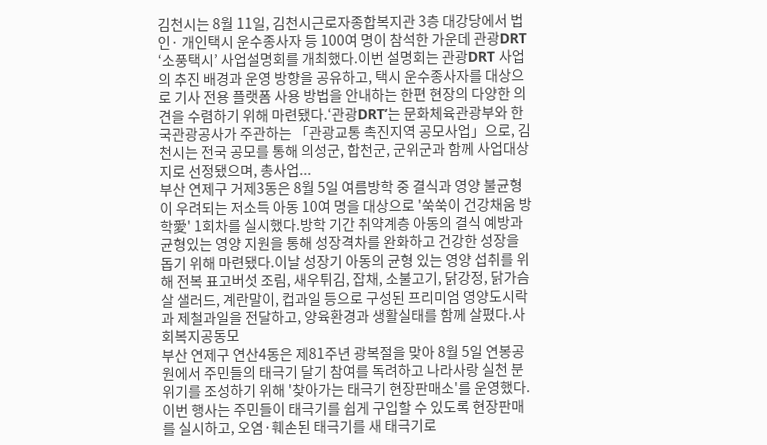김천시는 8월 11일, 김천시근로자종합복지관 3층 대강당에서 법인· 개인택시 운수종사자 등 100여 명이 참석한 가운데 관광DRT ‘소풍택시’ 사업설명회를 개최했다.이번 설명회는 관광DRT 사업의 추진 배경과 운영 방향을 공유하고, 택시 운수종사자를 대상으로 기사 전용 플랫폼 사용 방법을 안내하는 한편 현장의 다양한 의견을 수렴하기 위해 마련됐다.‘관광DRT’는 문화체육관광부와 한국관광공사가 주관하는 「관광교통 촉진지역 공모사업」으로, 김천시는 전국 공모를 통해 의성군, 합천군, 군위군과 함께 사업대상지로 선정됐으며, 총사업...
부산 연제구 거제3동은 8월 5일 여름방학 중 결식과 영양 불균형이 우려되는 저소득 아동 10여 명을 대상으로 '쑥쑥이 건강채움 방학愛' 1회차를 실시했다.방학 기간 취약계층 아동의 결식 예방과 균형있는 영양 지원을 통해 성장격차를 완화하고 건강한 성장을 돕기 위해 마련됐다.이날 성장기 아동의 균형 있는 영양 섭취를 위해 전복 표고버섯 조림, 새우튀김, 잡채, 소불고기, 닭강정, 닭가슴살 샐러드, 계란말이, 컵과일 등으로 구성된 프리미엄 영양도시락과 제철과일을 전달하고, 양육환경과 생활실태를 함께 살폈다.사회복지공동모
부산 연제구 연산4동은 제81주년 광복절을 맞아 8월 5일 연봉공원에서 주민들의 태극기 달기 참여를 독려하고 나라사랑 실천 분위기를 조성하기 위해 '찾아가는 태극기 현장판매소'를 운영했다.이번 행사는 주민들이 태극기를 쉽게 구입할 수 있도록 현장판매를 실시하고, 오염·훼손된 태극기를 새 태극기로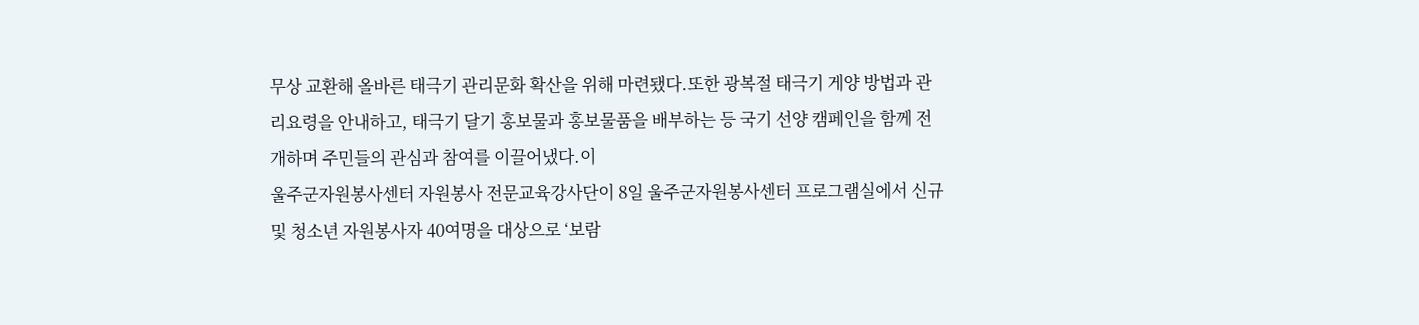무상 교환해 올바른 태극기 관리문화 확산을 위해 마련됐다.또한 광복절 태극기 게양 방법과 관리요령을 안내하고, 태극기 달기 홍보물과 홍보물품을 배부하는 등 국기 선양 캠페인을 함께 전개하며 주민들의 관심과 참여를 이끌어냈다.이
울주군자원봉사센터 자원봉사 전문교육강사단이 8일 울주군자원봉사센터 프로그램실에서 신규 및 청소년 자원봉사자 40여명을 대상으로 ‘보람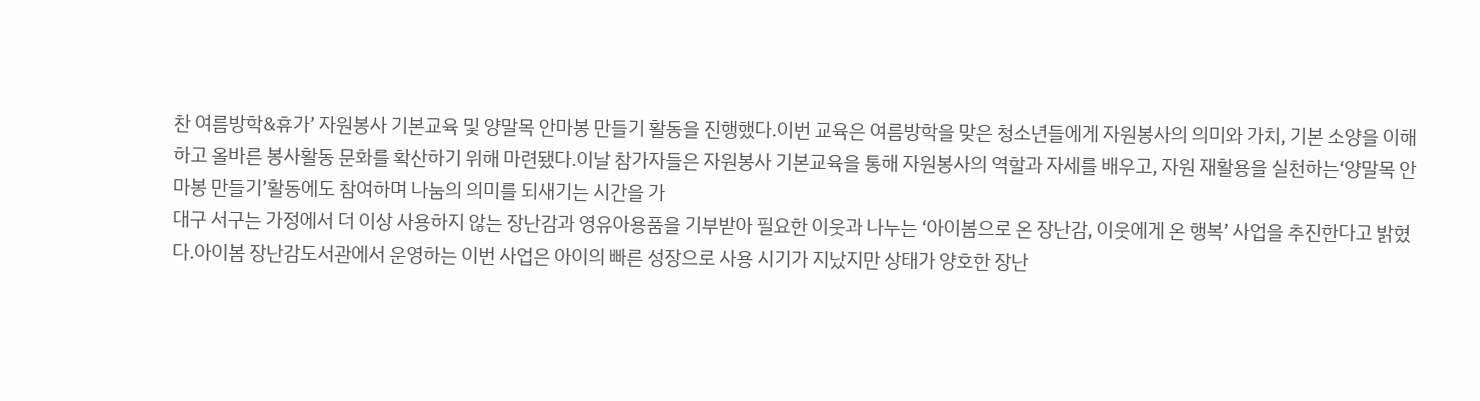찬 여름방학&휴가’ 자원봉사 기본교육 및 양말목 안마봉 만들기 활동을 진행했다.이번 교육은 여름방학을 맞은 청소년들에게 자원봉사의 의미와 가치, 기본 소양을 이해하고 올바른 봉사활동 문화를 확산하기 위해 마련됐다.이날 참가자들은 자원봉사 기본교육을 통해 자원봉사의 역할과 자세를 배우고, 자원 재활용을 실천하는‘양말목 안마봉 만들기’활동에도 참여하며 나눔의 의미를 되새기는 시간을 가
대구 서구는 가정에서 더 이상 사용하지 않는 장난감과 영유아용품을 기부받아 필요한 이웃과 나누는 ‘아이봄으로 온 장난감, 이웃에게 온 행복’ 사업을 추진한다고 밝혔다.아이봄 장난감도서관에서 운영하는 이번 사업은 아이의 빠른 성장으로 사용 시기가 지났지만 상태가 양호한 장난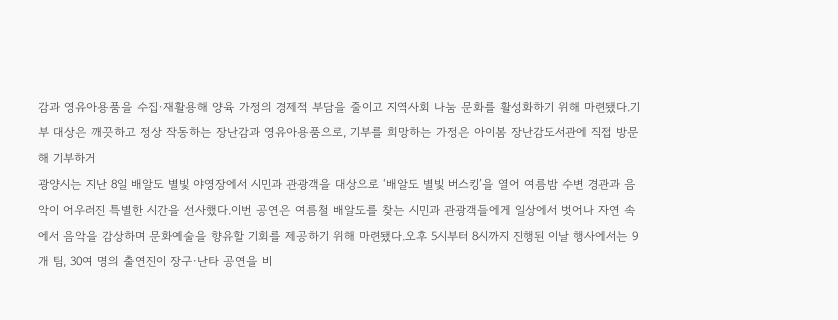감과 영유아용품을 수집·재활용해 양육 가정의 경제적 부담을 줄이고 지역사회 나눔 문화를 활성화하기 위해 마련됐다.기부 대상은 깨끗하고 정상 작동하는 장난감과 영유아용품으로, 기부를 희망하는 가정은 아이봄 장난감도서관에 직접 방문해 기부하거
광양시는 지난 8일 배알도 별빛 야영장에서 시민과 관광객을 대상으로 ‘배알도 별빛 버스킹’을 열어 여름밤 수변 경관과 음악이 어우러진 특별한 시간을 선사했다.이번 공연은 여름철 배알도를 찾는 시민과 관광객들에게 일상에서 벗어나 자연 속에서 음악을 감상하며 문화예술을 향유할 기회를 제공하기 위해 마련됐다.오후 5시부터 8시까지 진행된 이날 행사에서는 9개 팀, 30여 명의 출연진이 장구·난타 공연을 비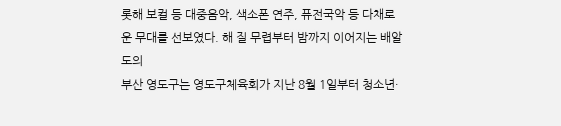롯해 보컬 등 대중음악, 색소폰 연주, 퓨전국악 등 다채로운 무대를 선보였다. 해 질 무렵부터 밤까지 이어지는 배알도의
부산 영도구는 영도구체육회가 지난 8월 1일부터 청소년·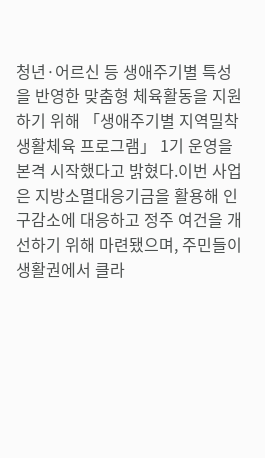청년·어르신 등 생애주기별 특성을 반영한 맞춤형 체육활동을 지원하기 위해 「생애주기별 지역밀착 생활체육 프로그램」 1기 운영을 본격 시작했다고 밝혔다.이번 사업은 지방소멸대응기금을 활용해 인구감소에 대응하고 정주 여건을 개선하기 위해 마련됐으며, 주민들이 생활권에서 클라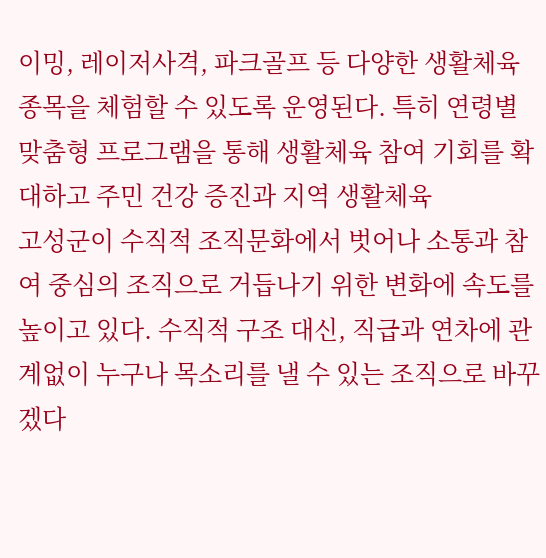이밍, 레이저사격, 파크골프 등 다양한 생활체육 종목을 체험할 수 있도록 운영된다. 특히 연령별 맞춤형 프로그램을 통해 생활체육 참여 기회를 확대하고 주민 건강 증진과 지역 생활체육
고성군이 수직적 조직문화에서 벗어나 소통과 참여 중심의 조직으로 거듭나기 위한 변화에 속도를 높이고 있다. 수직적 구조 대신, 직급과 연차에 관계없이 누구나 목소리를 낼 수 있는 조직으로 바꾸겠다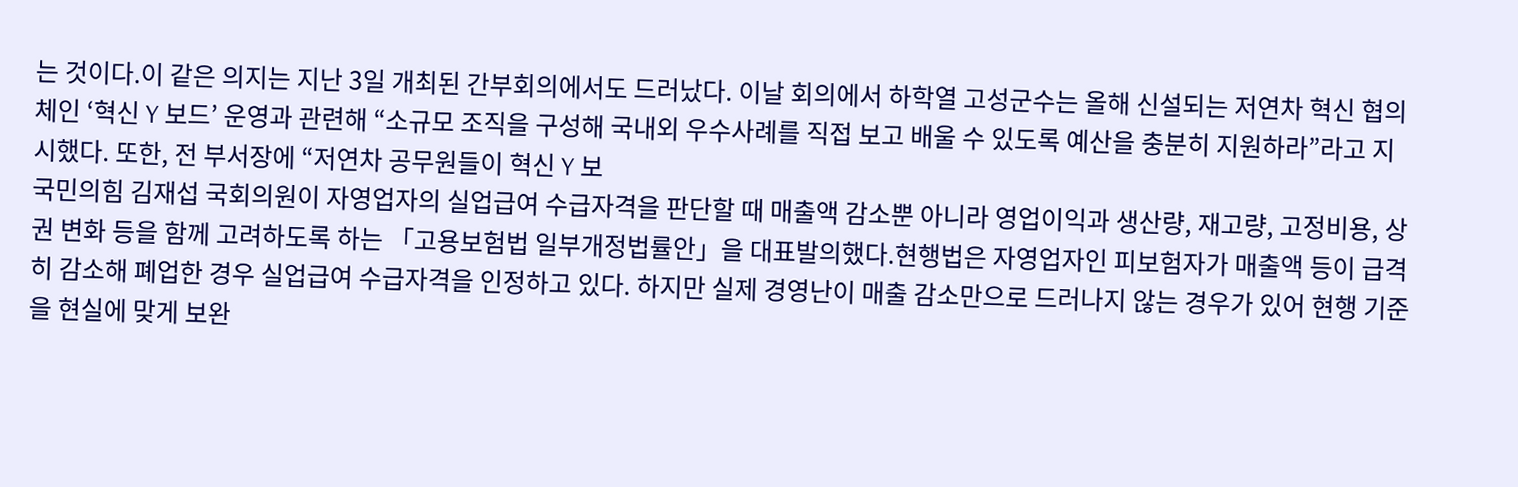는 것이다.이 같은 의지는 지난 3일 개최된 간부회의에서도 드러났다. 이날 회의에서 하학열 고성군수는 올해 신설되는 저연차 혁신 협의체인 ‘혁신 Y 보드’ 운영과 관련해 “소규모 조직을 구성해 국내외 우수사례를 직접 보고 배울 수 있도록 예산을 충분히 지원하라”라고 지시했다. 또한, 전 부서장에 “저연차 공무원들이 혁신 Y 보
국민의힘 김재섭 국회의원이 자영업자의 실업급여 수급자격을 판단할 때 매출액 감소뿐 아니라 영업이익과 생산량, 재고량, 고정비용, 상권 변화 등을 함께 고려하도록 하는 「고용보험법 일부개정법률안」을 대표발의했다.현행법은 자영업자인 피보험자가 매출액 등이 급격히 감소해 폐업한 경우 실업급여 수급자격을 인정하고 있다. 하지만 실제 경영난이 매출 감소만으로 드러나지 않는 경우가 있어 현행 기준을 현실에 맞게 보완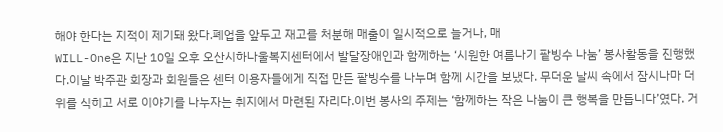해야 한다는 지적이 제기돼 왔다.폐업을 앞두고 재고를 처분해 매출이 일시적으로 늘거나, 매
WILL-One은 지난 10일 오후 오산시하나울복지센터에서 발달장애인과 함께하는 ‘시원한 여름나기 팥빙수 나눔’ 봉사활동을 진행했다.이날 박주관 회장과 회원들은 센터 이용자들에게 직접 만든 팥빙수를 나누며 함께 시간을 보냈다. 무더운 날씨 속에서 잠시나마 더위를 식히고 서로 이야기를 나누자는 취지에서 마련된 자리다.이번 봉사의 주제는 ‘함께하는 작은 나눔이 큰 행복을 만듭니다’였다. 거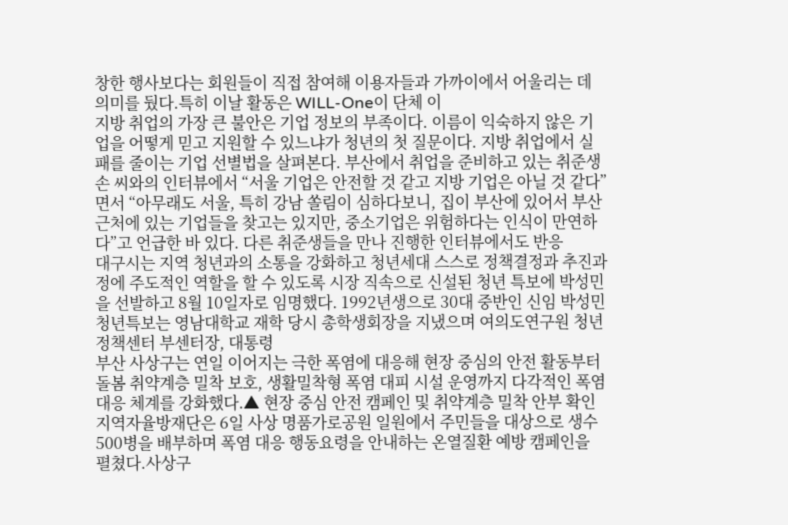창한 행사보다는 회원들이 직접 참여해 이용자들과 가까이에서 어울리는 데 의미를 뒀다.특히 이날 활동은 WILL-One이 단체 이
지방 취업의 가장 큰 불안은 기업 정보의 부족이다. 이름이 익숙하지 않은 기업을 어떻게 믿고 지원할 수 있느냐가 청년의 첫 질문이다. 지방 취업에서 실패를 줄이는 기업 선별법을 살펴본다. 부산에서 취업을 준비하고 있는 취준생 손 씨와의 인터뷰에서 “서울 기업은 안전할 것 같고 지방 기업은 아닐 것 같다”면서 “아무래도 서울, 특히 강남 쏠림이 심하다보니, 집이 부산에 있어서 부산 근처에 있는 기업들을 찾고는 있지만, 중소기업은 위험하다는 인식이 만연하다”고 언급한 바 있다. 다른 취준생들을 만나 진행한 인터뷰에서도 반응
대구시는 지역 청년과의 소통을 강화하고 청년세대 스스로 정책결정과 추진과정에 주도적인 역할을 할 수 있도록 시장 직속으로 신설된 청년 특보에 박성민을 선발하고 8월 10일자로 임명했다. 1992년생으로 30대 중반인 신임 박성민 청년특보는 영남대학교 재학 당시 총학생회장을 지냈으며 여의도연구원 청년정책센터 부센터장, 대통령
부산 사상구는 연일 이어지는 극한 폭염에 대응해 현장 중심의 안전 활동부터 돌봄 취약계층 밀착 보호, 생활밀착형 폭염 대피 시설 운영까지 다각적인 폭염 대응 체계를 강화했다.▲ 현장 중심 안전 캠페인 및 취약계층 밀착 안부 확인지역자율방재단은 6일 사상 명품가로공원 일원에서 주민들을 대상으로 생수 500병을 배부하며 폭염 대응 행동요령을 안내하는 온열질환 예방 캠페인을 펼쳤다.사상구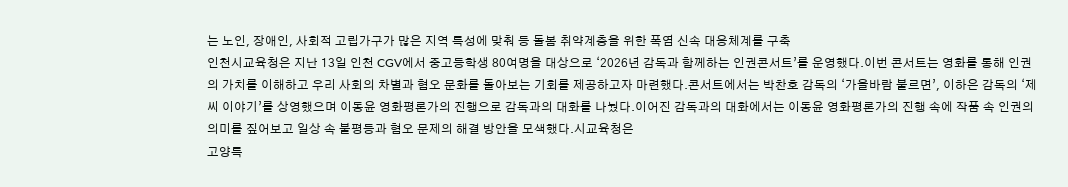는 노인, 장애인, 사회적 고립가구가 많은 지역 특성에 맞춰 등 돌봄 취약계층을 위한 폭염 신속 대응체계를 구축
인천시교육청은 지난 13일 인천 CGV에서 중고등학생 80여명을 대상으로 ‘2026년 감독과 함께하는 인권콘서트’를 운영했다.이번 콘서트는 영화를 통해 인권의 가치를 이해하고 우리 사회의 차별과 혐오 문화를 돌아보는 기회를 제공하고자 마련했다.콘서트에서는 박찬호 감독의 ‘가을바람 불르면’, 이하은 감독의 ‘제씨 이야기’를 상영했으며 이동윤 영화평론가의 진행으로 감독과의 대화를 나눴다.이어진 감독과의 대화에서는 이동윤 영화평론가의 진행 속에 작품 속 인권의 의미를 짚어보고 일상 속 불평등과 혐오 문제의 해결 방안을 모색했다.시교육청은
고양특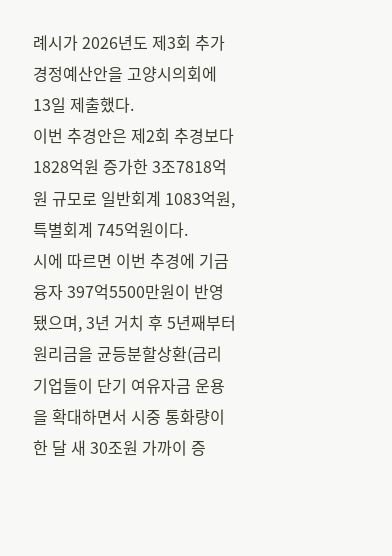례시가 2026년도 제3회 추가경정예산안을 고양시의회에 13일 제출했다.
이번 추경안은 제2회 추경보다 1828억원 증가한 3조7818억원 규모로 일반회계 1083억원, 특별회계 745억원이다.
시에 따르면 이번 추경에 기금융자 397억5500만원이 반영됐으며, 3년 거치 후 5년째부터 원리금을 균등분할상환(금리
기업들이 단기 여유자금 운용을 확대하면서 시중 통화량이 한 달 새 30조원 가까이 증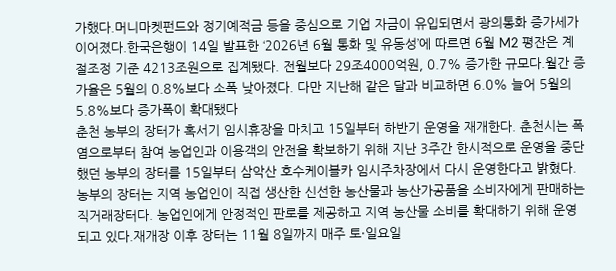가했다.머니마켓펀드와 정기예적금 등을 중심으로 기업 자금이 유입되면서 광의통화 증가세가 이어졌다.한국은행이 14일 발표한 ‘2026년 6월 통화 및 유동성’에 따르면 6월 M2 평잔은 계절조정 기준 4213조원으로 집계됐다. 전월보다 29조4000억원, 0.7% 증가한 규모다.월간 증가율은 5월의 0.8%보다 소폭 낮아졌다. 다만 지난해 같은 달과 비교하면 6.0% 늘어 5월의 5.8%보다 증가폭이 확대됐다
춘천 농부의 장터가 혹서기 임시휴장을 마치고 15일부터 하반기 운영을 재개한다. 춘천시는 폭염으로부터 참여 농업인과 이용객의 안전을 확보하기 위해 지난 3주간 한시적으로 운영을 중단했던 농부의 장터를 15일부터 삼악산 호수케이블카 임시주차장에서 다시 운영한다고 밝혔다.농부의 장터는 지역 농업인이 직접 생산한 신선한 농산물과 농산가공품을 소비자에게 판매하는 직거래장터다. 농업인에게 안정적인 판로를 제공하고 지역 농산물 소비를 확대하기 위해 운영되고 있다.재개장 이후 장터는 11월 8일까지 매주 토·일요일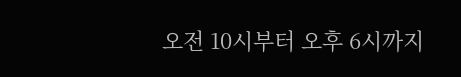오전 10시부터 오후 6시까지